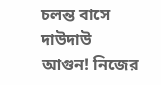চলন্ত বাসে দাউদাউ আগুন! নিজের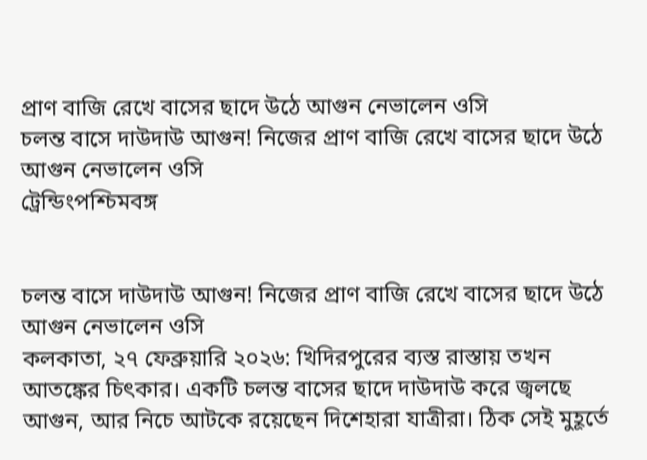প্রাণ বাজি রেখে বাসের ছাদে উঠে আগুন নেভালেন ওসি
চলন্ত বাসে দাউদাউ আগুন! নিজের প্রাণ বাজি রেখে বাসের ছাদে উঠে আগুন নেভালেন ওসি
ট্রেন্ডিংপশ্চিমবঙ্গ


চলন্ত বাসে দাউদাউ আগুন! নিজের প্রাণ বাজি রেখে বাসের ছাদে উঠে আগুন নেভালেন ওসি
কলকাতা, ২৭ ফেব্রুয়ারি ২০২৬: খিদিরপুরের ব্যস্ত রাস্তায় তখন আতঙ্কের চিৎকার। একটি চলন্ত বাসের ছাদে দাউদাউ করে জ্বলছে আগুন, আর নিচে আটকে রয়েছেন দিশেহারা যাত্রীরা। ঠিক সেই মুহূর্তে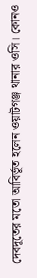দেবদূতের মতো আবির্ভূত হলেন ওয়াটগঞ্জ থানার ওসি। কোনও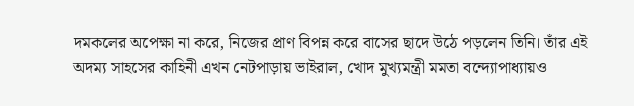দমকলের অপেক্ষা না করে, নিজের প্রাণ বিপন্ন করে বাসের ছাদে উঠে পড়লেন তিনি। তাঁর এই অদম্য সাহসের কাহিনী এখন নেটপাড়ায় ভাইরাল, খোদ মুখ্যমন্ত্রী মমতা বন্দ্যোপাধ্যায়ও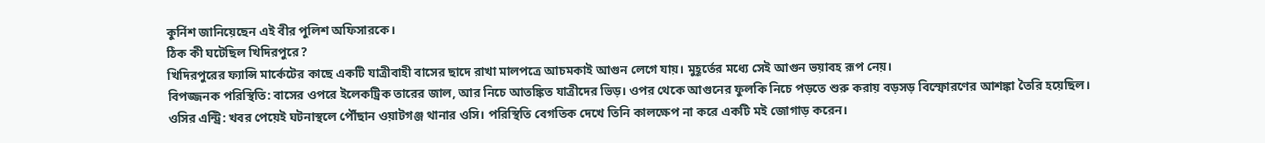কুর্নিশ জানিয়েছেন এই বীর পুলিশ অফিসারকে।
ঠিক কী ঘটেছিল খিদিরপুরে?
খিদিরপুরের ফ্যান্সি মার্কেটের কাছে একটি যাত্রীবাহী বাসের ছাদে রাখা মালপত্রে আচমকাই আগুন লেগে যায়। মুহূর্তের মধ্যে সেই আগুন ভয়াবহ রূপ নেয়।
বিপজ্জনক পরিস্থিতি: বাসের ওপরে ইলেকট্রিক তারের জাল, আর নিচে আতঙ্কিত যাত্রীদের ভিড়। ওপর থেকে আগুনের ফুলকি নিচে পড়তে শুরু করায় বড়সড় বিস্ফোরণের আশঙ্কা তৈরি হয়েছিল।
ওসির এন্ট্রি: খবর পেয়েই ঘটনাস্থলে পৌঁছান ওয়াটগঞ্জ থানার ওসি। পরিস্থিতি বেগতিক দেখে তিনি কালক্ষেপ না করে একটি মই জোগাড় করেন।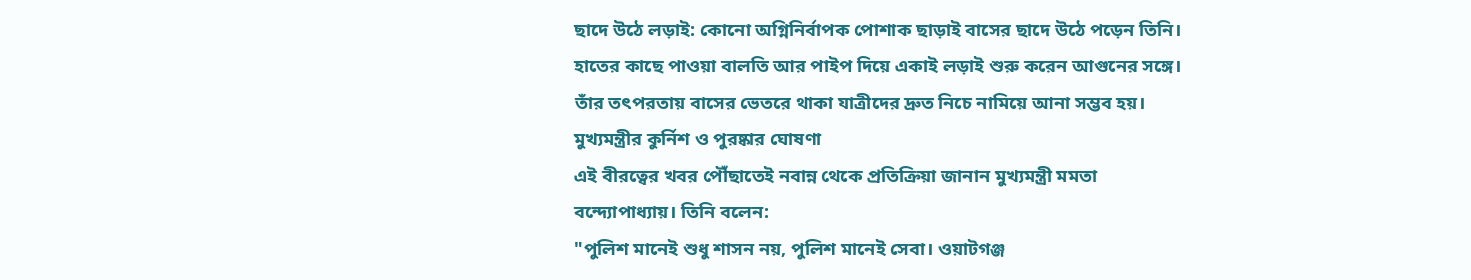ছাদে উঠে লড়াই: কোনো অগ্নিনির্বাপক পোশাক ছাড়াই বাসের ছাদে উঠে পড়েন তিনি। হাতের কাছে পাওয়া বালতি আর পাইপ দিয়ে একাই লড়াই শুরু করেন আগুনের সঙ্গে। তাঁর তৎপরতায় বাসের ভেতরে থাকা যাত্রীদের দ্রুত নিচে নামিয়ে আনা সম্ভব হয়।
মুখ্যমন্ত্রীর কুর্নিশ ও পুরষ্কার ঘোষণা
এই বীরত্বের খবর পৌঁছাতেই নবান্ন থেকে প্রতিক্রিয়া জানান মুখ্যমন্ত্রী মমতা বন্দ্যোপাধ্যায়। তিনি বলেন:
"পুলিশ মানেই শুধু শাসন নয়, পুলিশ মানেই সেবা। ওয়াটগঞ্জ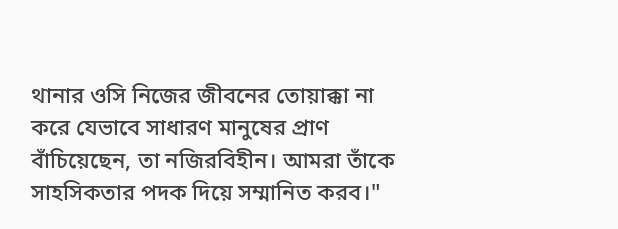থানার ওসি নিজের জীবনের তোয়াক্কা না করে যেভাবে সাধারণ মানুষের প্রাণ বাঁচিয়েছেন, তা নজিরবিহীন। আমরা তাঁকে সাহসিকতার পদক দিয়ে সম্মানিত করব।"